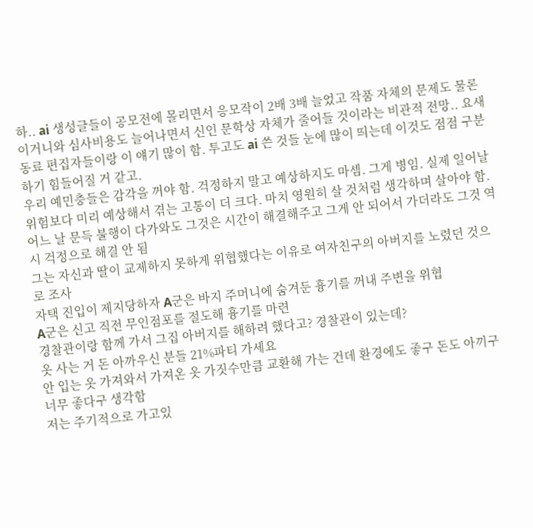하.. ai 생성글들이 공모전에 몰리면서 응모작이 2배 3배 늘었고 작품 자체의 문제도 물론이거니와 심사비용도 늘어나면서 신인 문학상 자체가 줄어들 것이라는 비관적 전망.. 요새 동료 편집자들이랑 이 얘기 많이 함. 투고도 ai 쓴 것들 눈에 많이 띄는데 이것도 점점 구분하기 힘들어질 거 같고.
우리 예민충들은 감각을 꺼야 함. 걱정하지 말고 예상하지도 마셈. 그게 병임. 실제 일어날 위험보다 미리 예상해서 겪는 고통이 더 크다. 마치 영원히 살 것처럼 생각하며 살아야 함. 어느 날 문득 불행이 다가와도 그것은 시간이 해결해주고 그게 안 되어서 가더라도 그것 역시 걱정으로 해결 안 됨
그는 자신과 딸이 교제하지 못하게 위협했다는 이유로 여자친구의 아버지를 노렸던 것으로 조사
자택 진입이 제지당하자 A군은 바지 주머니에 숨겨둔 흉기를 꺼내 주변을 위협
A군은 신고 직전 무인점포를 절도해 흉기를 마련
경찰관이랑 함께 가서 그집 아버지를 해하려 했다고? 경찰관이 있는데?
옷 사는 거 돈 아까우신 분들 21%파티 가세요
안 입는 옷 가져와서 가져온 옷 가짓수만큼 교환해 가는 건데 환경에도 좋구 돈도 아끼구 너무 좋다구 생각함
저는 주기적으로 가고있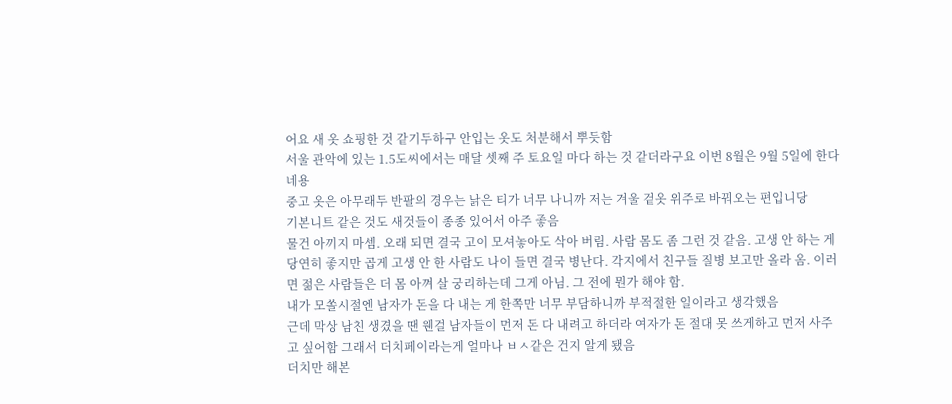어요 새 옷 쇼핑한 것 같기두하구 안입는 옷도 처분해서 뿌듯함
서울 관악에 있는 1.5도씨에서는 매달 셋째 주 토요일 마다 하는 것 같더라구요 이번 8월은 9월 5일에 한다네용
중고 옷은 아무래두 반팔의 경우는 낡은 티가 너무 나니까 저는 겨울 겉옷 위주로 바꿔오는 편입니당
기본니트 같은 것도 새것들이 종종 있어서 아주 좋음
물건 아끼지 마셈. 오래 되면 결국 고이 모셔놓아도 삭아 버림. 사람 몸도 좀 그런 것 같음. 고생 안 하는 게 당연히 좋지만 곱게 고생 안 한 사람도 나이 들면 결국 병난다. 각지에서 친구들 질병 보고만 올라 옴. 이러면 젊은 사람들은 더 몸 아껴 살 궁리하는데 그게 아님. 그 전에 뭔가 해야 함.
내가 모쏠시절엔 남자가 돈을 다 내는 게 한쪽만 너무 부담하니까 부적절한 일이라고 생각했음
근데 막상 남친 생겼을 땐 웬걸 남자들이 먼저 돈 다 내려고 하더라 여자가 돈 절대 못 쓰게하고 먼저 사주고 싶어함 그래서 더치페이라는게 얼마나 ㅂㅅ같은 건지 알게 됐음
더치만 해본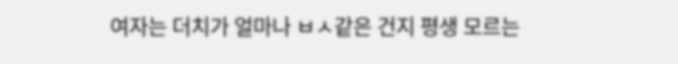여자는 더치가 얼마나 ㅂㅅ같은 건지 평생 모르는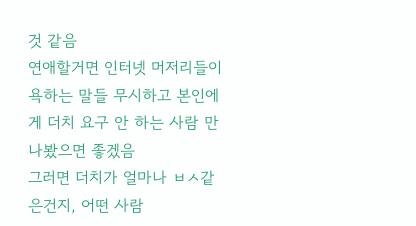것 같음
연애할거면 인터넷 머저리들이 욕하는 말들 무시하고 본인에게 더치 요구 안 하는 사람 만나봤으면 좋겠음
그러면 더치가 얼마나 ㅂㅅ같은건지, 어떤 사람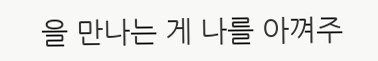을 만나는 게 나를 아껴주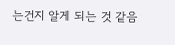는건지 알게 되는 것 같음